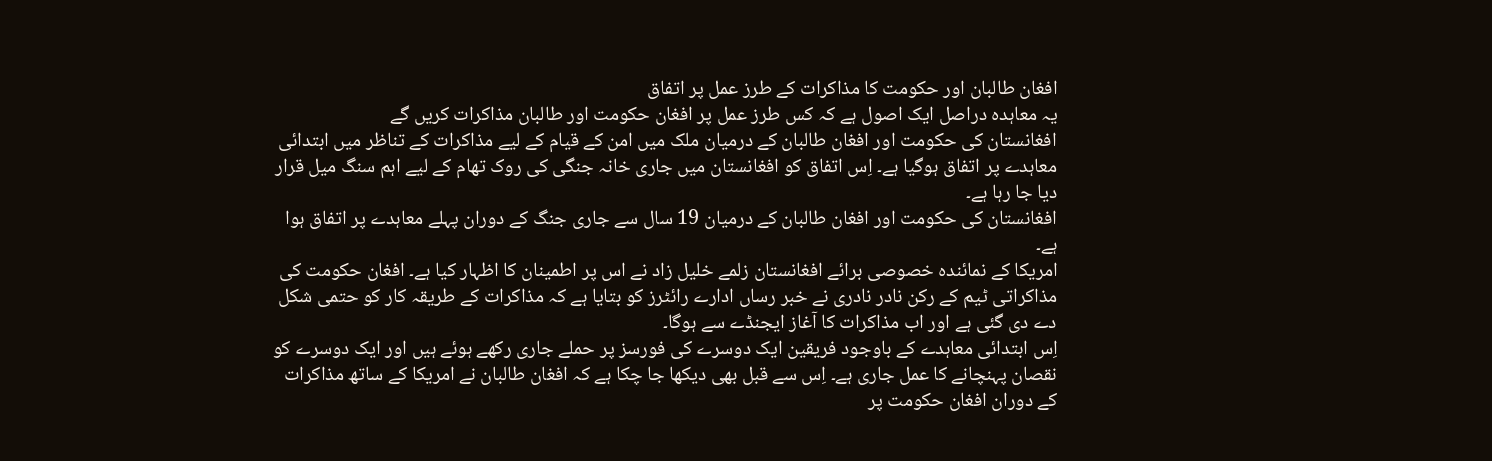افغان طالبان اور حکومت کا مذاکرات کے طرز عمل پر اتفاق
یہ معاہدہ دراصل ایک اصول ہے کہ کس طرز عمل پر افغان حکومت اور طالبان مذاکرات کریں گے
افغانستان کی حکومت اور افغان طالبان کے درمیان ملک میں امن کے قیام کے لیے مذاکرات کے تناظر میں ابتدائی معاہدے پر اتفاق ہوگیا ہے۔ اِس اتفاق کو افغانستان میں جاری خانہ جنگی کی روک تھام کے لیے اہم سنگ میل قرار دیا جا رہا ہے۔
افغانستان کی حکومت اور افغان طالبان کے درمیان 19 سال سے جاری جنگ کے دوران پہلے معاہدے پر اتفاق ہوا ہے۔
امریکا کے نمائندہ خصوصی برائے افغانستان زلمے خلیل زاد نے اس پر اطمینان کا اظہار کیا ہے۔ افغان حکومت کی مذاکراتی ٹیم کے رکن نادر نادری نے خبر رساں ادارے رائٹرز کو بتایا ہے کہ مذاکرات کے طریقہ کار کو حتمی شکل دے دی گئی ہے اور اب مذاکرات کا آغاز ایجنڈے سے ہوگا۔
اِس ابتدائی معاہدے کے باوجود فریقین ایک دوسرے کی فورسز پر حملے جاری رکھے ہوئے ہیں اور ایک دوسرے کو نقصان پہنچانے کا عمل جاری ہے۔ اِس سے قبل بھی دیکھا جا چکا ہے کہ افغان طالبان نے امریکا کے ساتھ مذاکرات کے دوران افغان حکومت پر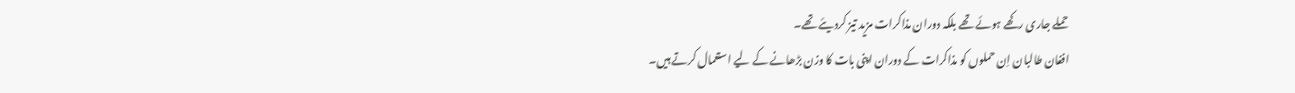حملے جاری رکھے ہوئے تھے بلکہ دوران مذاکرات مزید تیز کردیئے تھے۔
افغان طالبان اِن حملوں کو مذاکرات کے دوران اپنی بات کا وزن بڑھانے کے لیے استعمال کرتے ہیں۔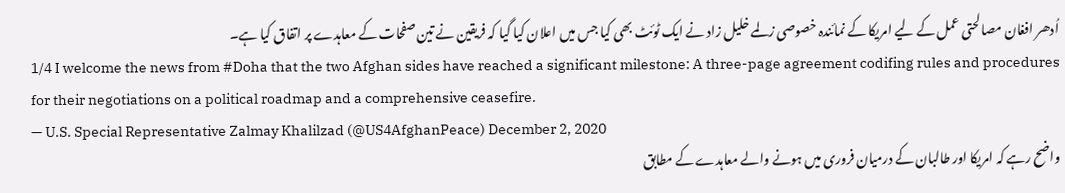اُدھر افغان مصالحتی عمل کے لیے امریکا کے نمائندہ خصوصی زلمے خلیل زاد نے ایک ٹوئٹ بھی کیا جس میں اعلان کیا گیا کہ فریقین نے تین صفحات کے معاہدے پر اتفاق کیا ہے۔
1/4 I welcome the news from #Doha that the two Afghan sides have reached a significant milestone: A three-page agreement codifing rules and procedures for their negotiations on a political roadmap and a comprehensive ceasefire.
— U.S. Special Representative Zalmay Khalilzad (@US4AfghanPeace) December 2, 2020
واضح رہے کہ امریکا اور طالبان کے درمیان فروری میں ہونے والے معاہدے کے مطابق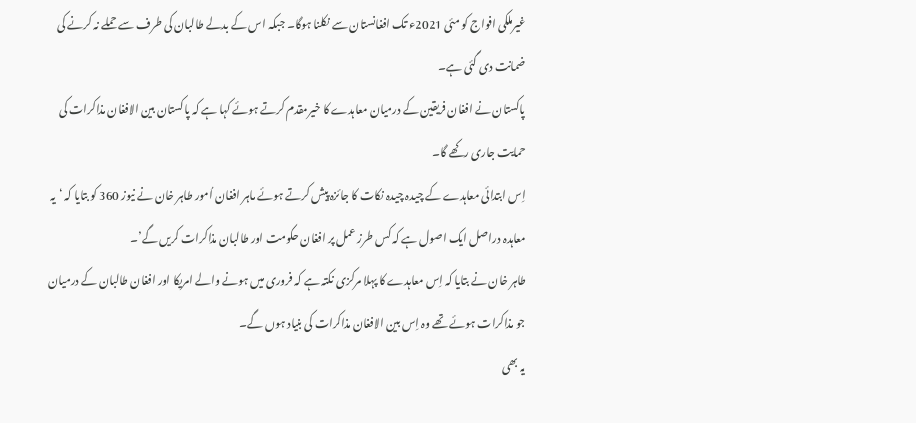غیرملکی افواج کو مئی 2021ء تک افغانستان سے نکلنا ہوگا۔ جبکہ اس کے بدلے طالبان کی طرف سے حملے نہ کرنے کی ضمانت دی گئی ہے۔
پاکستان نے افغان فریقین کے درمیان معاہدے کا خیرمقدم کرتے ہوئے کہا ہے کہ پاکستان بین الافغان مذاکرات کی حمایت جاری رکھے گا۔
اِس ابتدائی معاہدے کے چیدہ چیدہ نکات کا جائزہ پیش کرتے ہوئے ماہر افغان اُمور طاہر خان نے نیوز 360 کو بتایا کہ ‘یہ معاہدہ دراصل ایک اصول ہے کہ کس طرز عمل پر افغان حکومت اور طالبان مذاکرات کریں گے’۔
طاہر خان نے بتایا کہ اِس معاہدے کا پہلا مرکزی نکتہ ہے کہ فروری میں ہونے والے امریکا اور افغان طالبان کے درمیان جو مذاکرات ہوئے تھے وہ اِس بین الافغان مذاکرات کی بنیاد ہوں گے۔
یہ بھی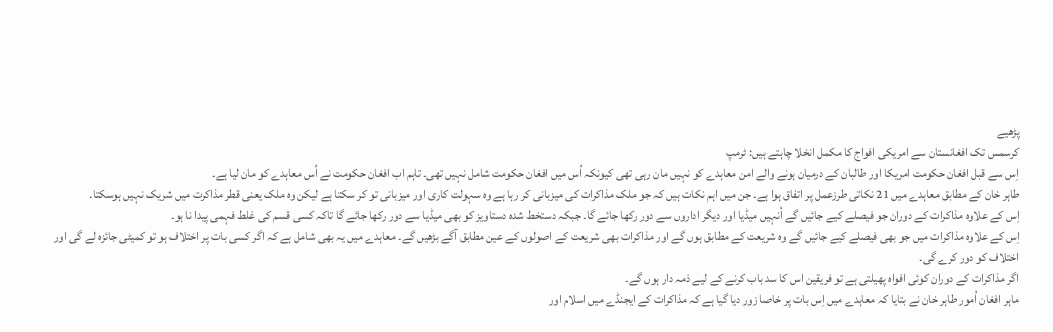پڑھیے
کرسمس تک افغانستان سے امریکی افواج کا مکمل انخلا چاہتے ہیں: ٹرمپ
اِس سے قبل افغان حکومت امریکا اور طالبان کے درمیان ہونے والے امن معاہدے کو نہیں مان رہی تھی کیونکہ اُس میں افغان حکومت شامل نہیں تھی۔ تاہم اب افغان حکومت نے اُس معاہدے کو مان لیا ہے۔
طاہر خان کے مطابق معاہدے میں 21 نکاتی طرزعمل پر اتفاق ہوا ہے۔ جن میں اہم نکات ہیں کہ جو ملک مذاکرات کی میزبانی کر رہا ہے وہ سہولت کاری اور میزبانی تو کر سکتا ہے لیکن وہ ملک یعنی قطر مذاکرت میں شریک نہیں ہوسکتا۔
اِس کے علاوہ مذاکرات کے دوران جو فیصلے کیے جائیں گے اُنہیں میڈیا اور دیگر اداروں سے دور رکھا جائے گا۔ جبکہ دستخط شدہ دستاویز کو بھی میڈیا سے دور رکھا جائے گا تاکہ کسی قسم کی غلط فہمی پیدا نا ہو۔
اِس کے علاوہ مذاکرات میں جو بھی فیصلے کیے جائیں گے وہ شریعت کے مطابق ہوں گے اور مذاکرات بھی شریعت کے اصولوں کے عین مطابق آگے بڑھیں گے۔ معاہدے میں یہ بھی شامل ہے کہ اگر کسی بات پر اختلاف ہو تو کمیٹی جائزہ لے گی اور اختلاف کو دور کرے گی۔
اگر مذاکرات کے دوران کوئی افواہ پھیلتی ہے تو فریقین اس کا سد باب کرنے کے لیے ذمہ دار ہوں گے۔
ماہر افغان اُمور طاہر خان نے بتایا کہ معاہدے میں اِس بات پر خاصا زور دیا گیا ہے کہ مذاکرات کے ایجنڈے میں اسلام اور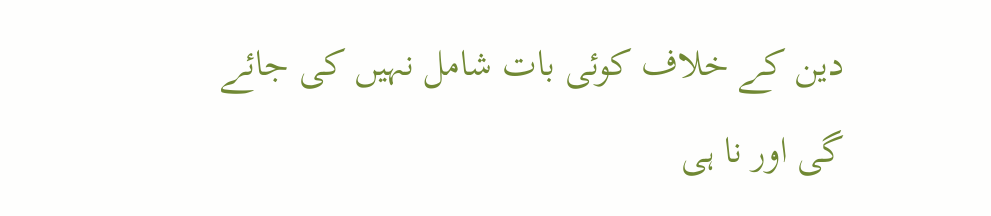دین کے خلاف کوئی بات شامل نہیں کی جائے گی اور نا ہی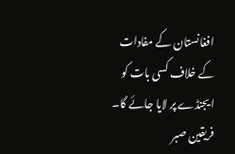افغانستان کے مفادات کے خلاف کسی بات کو ایجنڈے پر لایا جائے گا۔
فریقین صبر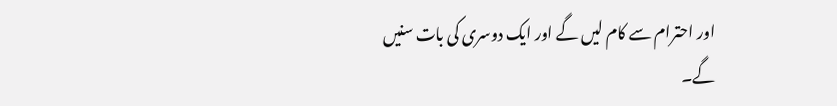اور احترام سے کام لیں گے اور ایک دوسری کی بات سنیں گے۔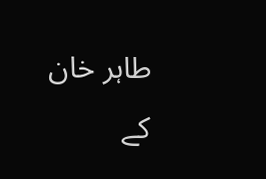طاہر خان کے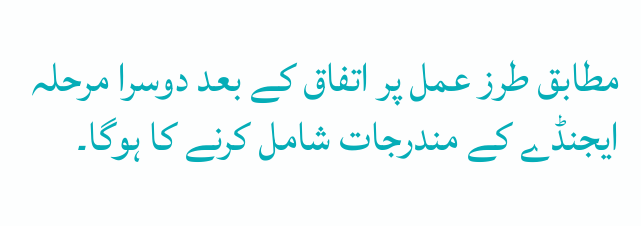مطابق طرز عمل پر اتفاق کے بعد دوسرا مرحلہ ایجنڈے کے مندرجات شامل کرنے کا ہوگا۔